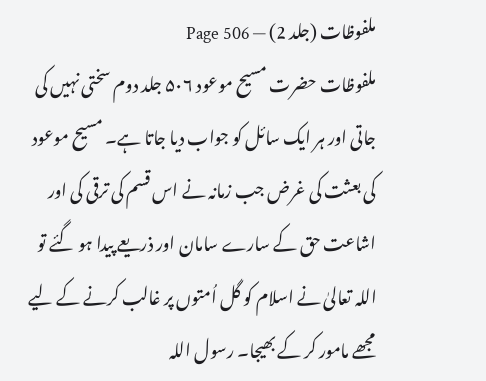ملفوظات (جلد 2) — Page 506
ملفوظات حضرت مسیح موعود ۵۰۶ جلد دوم سختی نہیں کی جاتی اور ہر ایک سائل کو جواب دیا جاتا ہے۔ مسیح موعود کی بعثت کی غرض جب زمانہ نے اس قسم کی ترقی کی اور اشاعت حق کے سارے سامان اور ذریعے پیدا ہو گئے تو اللہ تعالیٰ نے اسلام کو گل اُمتوں پر غالب کرنے کے لیے مجھے مامور کر کے بھیجا۔ رسول اللہ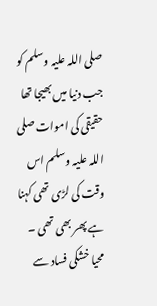صلی اللہ علیہ وسلم کو جب دنیا میں بھیجا تھا حقیقی کی اموات صلی اللہ علیہ وسلم اس وقت کی لڑی تھی کہنا ہے پھر بھی تھی ۔ محیا خشکی فساد سے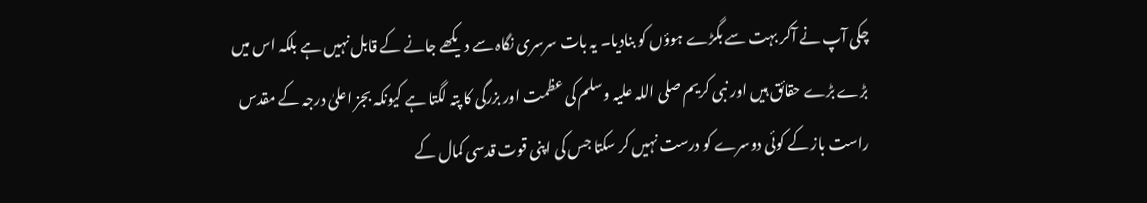چکی آپ نے آکر بہت سے بگڑے ہوؤں کو بنادیا۔ یہ بات سرسری نگاہ سے دیکھے جانے کے قابل نہیں ہے بلکہ اس میں بڑے بڑے حقائق ہیں اور نبی کریم صلی اللہ علیہ وسلم کی عظمت اور بزرگی کا پتہ لگتا ہے کیونکہ بجز اعلیٰ درجہ کے مقدس راست باز کے کوئی دوسرے کو درست نہیں کر سکتا جس کی اپنی قوت قدسی کمال کے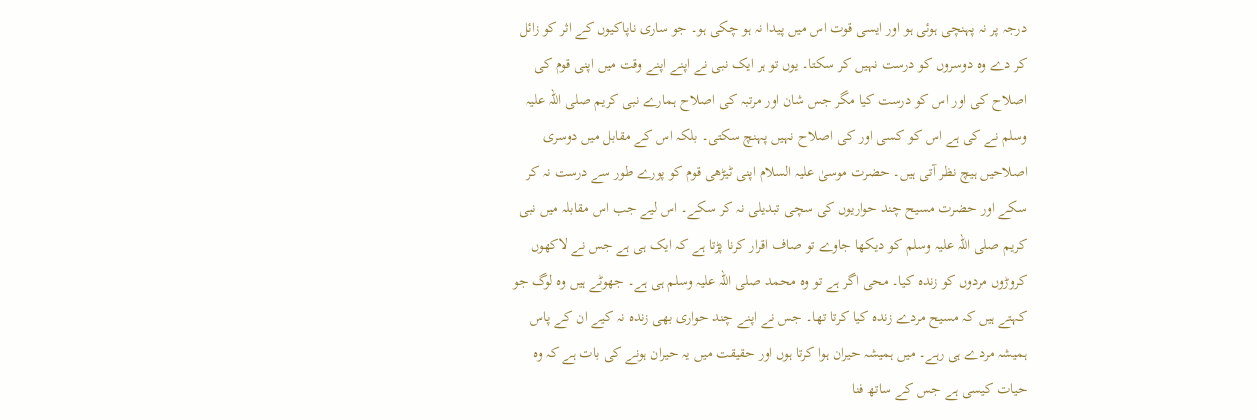درجہ پر نہ پہنچی ہوئی ہو اور ایسی قوت اس میں پیدا نہ ہو چکی ہو۔ جو ساری ناپاکیوں کے اثر کو زائل کر دے وہ دوسروں کو درست نہیں کر سکتا۔ یوں تو ہر ایک نبی نے اپنے اپنے وقت میں اپنی قوم کی اصلاح کی اور اس کو درست کیا مگر جس شان اور مرتبہ کی اصلاح ہمارے نبی کریم صلی اللہ علیہ وسلم نے کی ہے اس کو کسی اور کی اصلاح نہیں پہنچ سکتی۔ بلکہ اس کے مقابل میں دوسری اصلاحیں ہیچ نظر آتی ہیں۔ حضرت موسیٰ علیہ السلام اپنی ٹیڑھی قوم کو پورے طور سے درست نہ کر سکے اور حضرت مسیح چند حواریوں کی سچی تبدیلی نہ کر سکے۔ اس لیے جب اس مقابلہ میں نبی کریم صلی اللہ علیہ وسلم کو دیکھا جاوے تو صاف اقرار کرنا پڑتا ہے کہ ایک ہی ہے جس نے لاکھوں کروڑوں مردوں کو زندہ کیا۔ محی اگر ہے تو وہ محمد صلی اللہ علیہ وسلم ہی ہے۔ جھوٹے ہیں وہ لوگ جو کہتے ہیں کہ مسیح مردے زندہ کیا کرتا تھا۔ جس نے اپنے چند حواری بھی زندہ نہ کیے ان کے پاس ہمیشہ مردے ہی رہے۔ میں ہمیشہ حیران ہوا کرتا ہوں اور حقیقت میں یہ حیران ہونے کی بات ہے کہ وہ حیات کیسی ہے جس کے ساتھ فنا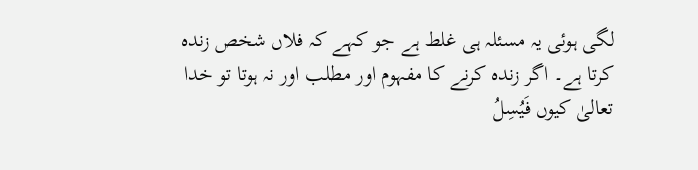لگی ہوئی یہ مسئلہ ہی غلط ہے جو کہے کہ فلاں شخص زندہ کرتا ہے۔ اگر زندہ کرنے کا مفہوم اور مطلب اور نہ ہوتا تو خدا تعالیٰ کیوں فَيُسِلُ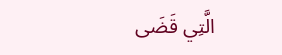الَّتِي قَضَى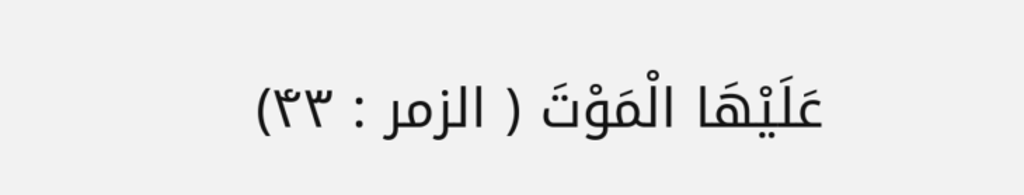عَلَيْهَا الْمَوْتَ ( الزمر : ۴۳)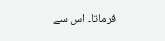فرماتا۔ اس سے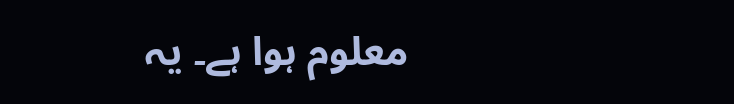معلوم ہوا ہے۔ یہ